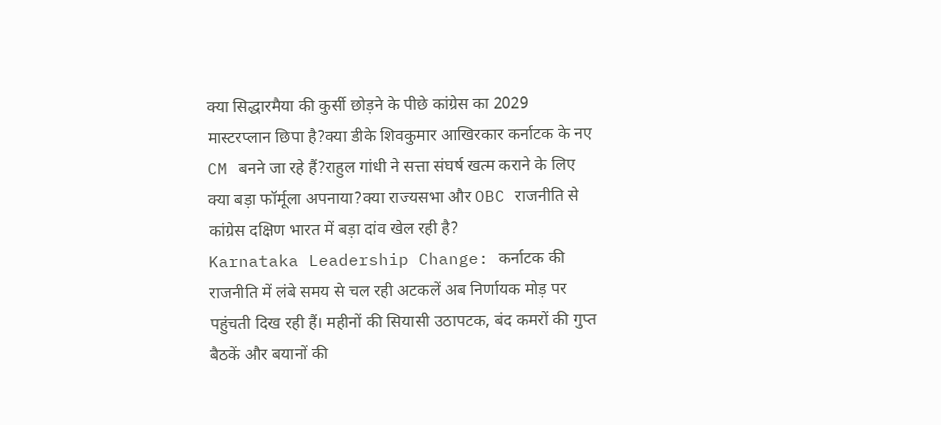क्या सिद्धारमैया की कुर्सी छोड़ने के पीछे कांग्रेस का 2029 मास्टरप्लान छिपा है?क्या डीके शिवकुमार आखिरकार कर्नाटक के नए CM बनने जा रहे हैं?राहुल गांधी ने सत्ता संघर्ष खत्म कराने के लिए क्या बड़ा फॉर्मूला अपनाया?क्या राज्यसभा और OBC राजनीति से कांग्रेस दक्षिण भारत में बड़ा दांव खेल रही है?
Karnataka Leadership Change: कर्नाटक की राजनीति में लंबे समय से चल रही अटकलें अब निर्णायक मोड़ पर पहुंचती दिख रही हैं। महीनों की सियासी उठापटक, बंद कमरों की गुप्त बैठकें और बयानों की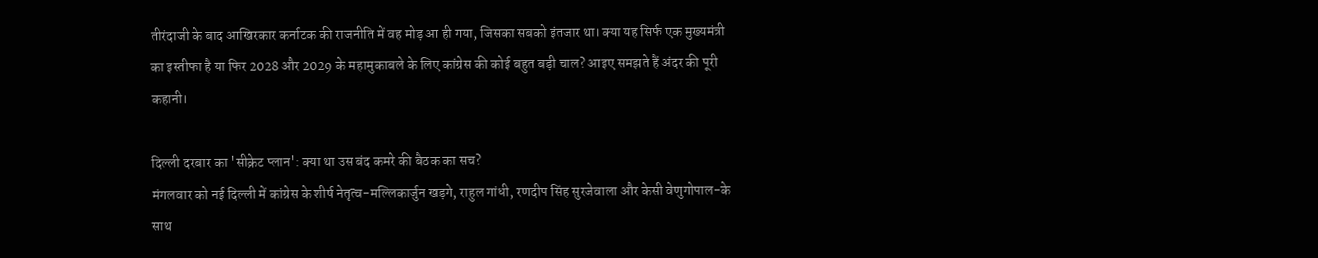तीरंदाजी के बाद आखिरकार कर्नाटक की राजनीति में वह मोड़ आ ही गया, जिसका सबको इंतजार था। क्या यह सिर्फ एक मुख्यमंत्री का इस्तीफा है या फिर 2028 और 2029 के महामुकाबले के लिए कांग्रेस की कोई बहुत बड़ी चाल? आइए समझते हैं अंदर की पूरी कहानी।

दिल्ली दरबार का 'सीक्रेट प्लान': क्या था उस बंद कमरे की बैठक का सच?
मंगलवार को नई दिल्ली में कांग्रेस के शीर्ष नेतृत्व-मल्लिकार्जुन खड़गे, राहुल गांधी, रणदीप सिंह सुरजेवाला और केसी वेणुगोपाल-के साथ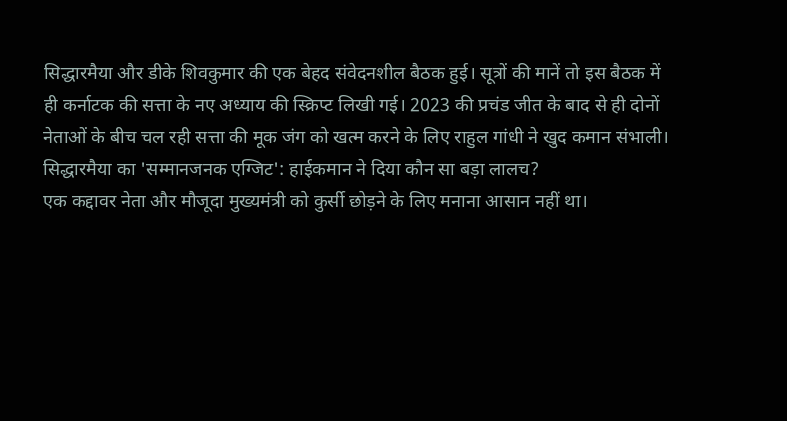सिद्धारमैया और डीके शिवकुमार की एक बेहद संवेदनशील बैठक हुई। सूत्रों की मानें तो इस बैठक में ही कर्नाटक की सत्ता के नए अध्याय की स्क्रिप्ट लिखी गई। 2023 की प्रचंड जीत के बाद से ही दोनों नेताओं के बीच चल रही सत्ता की मूक जंग को खत्म करने के लिए राहुल गांधी ने खुद कमान संभाली।
सिद्धारमैया का 'सम्मानजनक एग्जिट': हाईकमान ने दिया कौन सा बड़ा लालच?
एक कद्दावर नेता और मौजूदा मुख्यमंत्री को कुर्सी छोड़ने के लिए मनाना आसान नहीं था।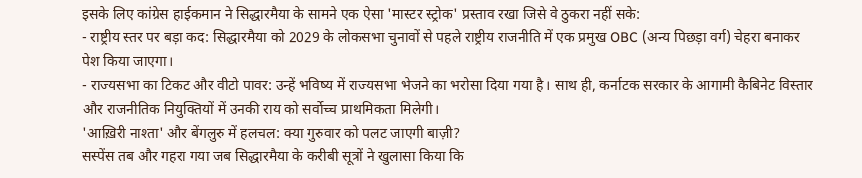इसके लिए कांग्रेस हाईकमान ने सिद्धारमैया के सामने एक ऐसा 'मास्टर स्ट्रोक' प्रस्ताव रखा जिसे वे ठुकरा नहीं सके:
- राष्ट्रीय स्तर पर बड़ा कद: सिद्धारमैया को 2029 के लोकसभा चुनावों से पहले राष्ट्रीय राजनीति में एक प्रमुख OBC (अन्य पिछड़ा वर्ग) चेहरा बनाकर पेश किया जाएगा।
- राज्यसभा का टिकट और वीटो पावर: उन्हें भविष्य में राज्यसभा भेजने का भरोसा दिया गया है। साथ ही, कर्नाटक सरकार के आगामी कैबिनेट विस्तार और राजनीतिक नियुक्तियों में उनकी राय को सर्वोच्च प्राथमिकता मिलेगी।
'आख़िरी नाश्ता' और बेंगलुरु में हलचल: क्या गुरुवार को पलट जाएगी बाज़ी?
सस्पेंस तब और गहरा गया जब सिद्धारमैया के करीबी सूत्रों ने खुलासा किया कि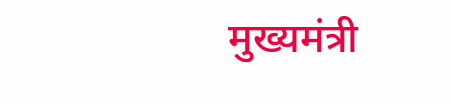मुख्यमंत्री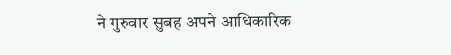ने गुरुवार सुबह अपने आधिकारिक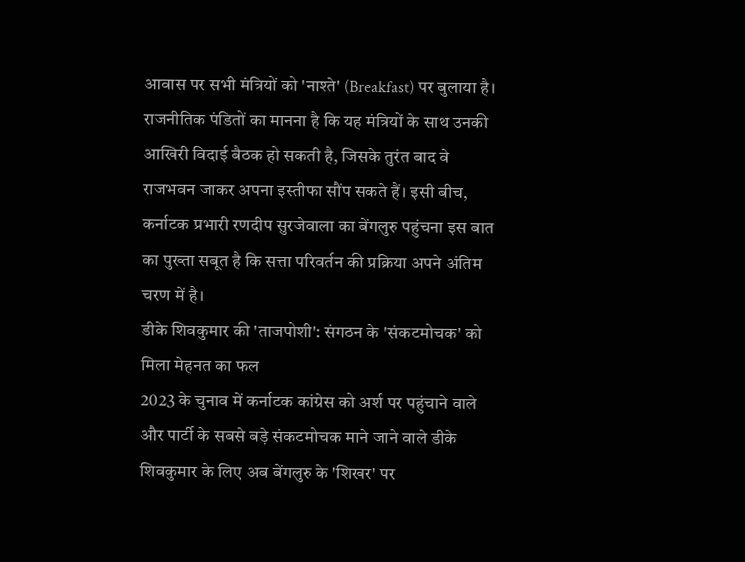आवास पर सभी मंत्रियों को 'नाश्ते' (Breakfast) पर बुलाया है। राजनीतिक पंडितों का मानना है कि यह मंत्रियों के साथ उनकी आखिरी विदाई बैठक हो सकती है, जिसके तुरंत बाद वे राजभवन जाकर अपना इस्तीफा सौंप सकते हैं। इसी बीच, कर्नाटक प्रभारी रणदीप सुरजेवाला का बेंगलुरु पहुंचना इस बात का पुख्ता सबूत है कि सत्ता परिवर्तन की प्रक्रिया अपने अंतिम चरण में है।
डीके शिवकुमार की 'ताजपोशी': संगठन के 'संकटमोचक' को मिला मेहनत का फल
2023 के चुनाव में कर्नाटक कांग्रेस को अर्श पर पहुंचाने वाले और पार्टी के सबसे बड़े संकटमोचक माने जाने वाले डीके शिवकुमार के लिए अब बेंगलुरु के 'शिखर' पर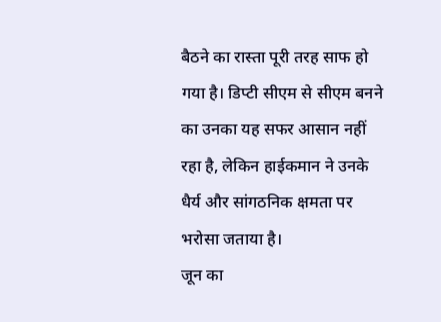बैठने का रास्ता पूरी तरह साफ हो गया है। डिप्टी सीएम से सीएम बनने का उनका यह सफर आसान नहीं रहा है, लेकिन हाईकमान ने उनके धैर्य और सांगठनिक क्षमता पर भरोसा जताया है।
जून का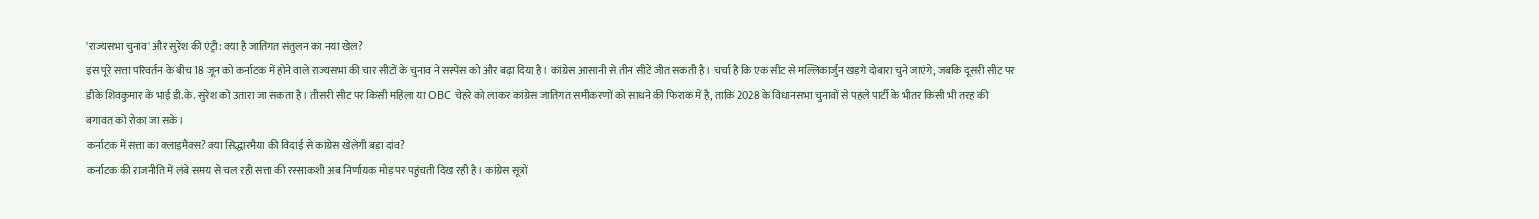'राज्यसभा चुनाव' और सुरेश की एंट्री: क्या है जातिगत संतुलन का नया खेल?
इस पूरे सत्ता परिवर्तन के बीच 18 जून को कर्नाटक में होने वाले राज्यसभा की चार सीटों के चुनाव ने सस्पेंस को और बढ़ा दिया है। कांग्रेस आसानी से तीन सीटें जीत सकती है। चर्चा है कि एक सीट से मल्लिकार्जुन खड़गे दोबारा चुने जाएंगे, जबकि दूसरी सीट पर डीके शिवकुमार के भाई डी.के. सुरेश को उतारा जा सकता है। तीसरी सीट पर किसी महिला या OBC चेहरे को लाकर कांग्रेस जातिगत समीकरणों को साधने की फिराक में है, ताकि 2028 के विधानसभा चुनावों से पहले पार्टी के भीतर किसी भी तरह की बगावत को रोका जा सके।
कर्नाटक में सत्ता का क्लाइमैक्स? क्या सिद्धारमैया की विदाई से कांग्रेस खेलेगी बड़ा दांव?
कर्नाटक की राजनीति में लंबे समय से चल रही सत्ता की रस्साकशी अब निर्णायक मोड़ पर पहुंचती दिख रही है। कांग्रेस सूत्रों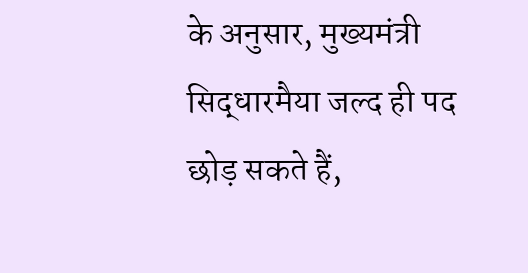के अनुसार, मुख्यमंत्री सिद्धारमैया जल्द ही पद छोड़ सकते हैं,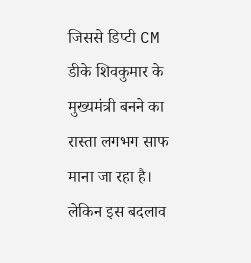जिससे डिप्टी CM डीके शिवकुमार के मुख्यमंत्री बनने का रास्ता लगभग साफ माना जा रहा है। लेकिन इस बदलाव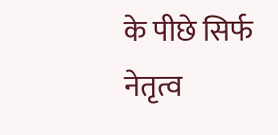के पीछे सिर्फ नेतृत्व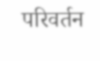परिवर्तन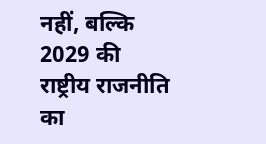नहीं, बल्कि 2029 की राष्ट्रीय राजनीति का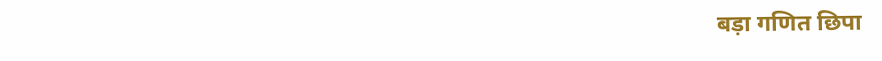बड़ा गणित छिपा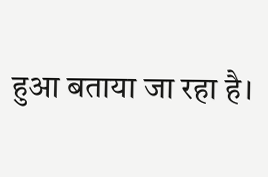हुआ बताया जा रहा है।